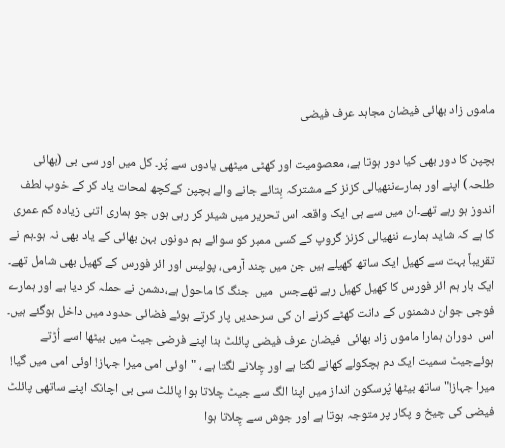ماموں زاد بھائی فیضان مجاہد عرف فیضی

بچپن کا دور بھی کیا دور ہوتا ہے، معصومیت اور کھٹی میٹھی یادوں سے پُر۔ کل میں اور سی بی (بھائی طلحہ) اپنے اور ہمارےننھیالی کزنز کے مشترکہ بِتائے جانے والے بچپن کےکچھ لمحات یاد کر کے خوب لطف اندوز ہو رہے تھے۔ان میں سے ہی ایک واقعہ اس تحریر میں شیئر کر رہی ہوں جو ہماری اتنی زیادہ کم عمری کا ہے کہ شاید ہمارے ننھیالی کزنز گروپ کے کسی ممبر کو سوائے ہم دونوں بہن بھائی کے یاد بھی نہ ہو۔ہم نے تقریباً بہت سے کھیل ایک ساتھ کھیلے ہیں جن میں چند آرمی، پولیس اور ائر فورس کے کھیل بھی شامل تھے۔ ایک بار ہم ائر فورس کا کھیل کھیل رہے تھےجس  میں  جنگ کا ماحول ہے،دشمن نے حملہ کر دیا ہے اور ہمارے فوجی جوان دشمنوں کے دانت کھٹے کرنے ان کی سرحدیں پار کرتے ہوئے فضائی حدود میں داخل ہوگئے ہیں۔ اس  دوران ہمارا ماموں زاد بھائی  فیضان عرف فیضی پائلٹ بنا اپنے فرضی جیٹ میں بیٹھا اسے اُڑتے ہوئےجیٹ سمیت ایک دم ہچکولے کھانے لگتا ہے اور چِلانے لگتا ہے ، "اوئی امی میرا جہاز! اوئی امی میں گیا! میرا جہاز!" ساتھ بیٹھا پُرسکون انداز میں اپنا الگ سے جیٹ چلاتا ہوا پائلٹ سی بی اچانک اپنے ساتھی پائلٹ فیضی کی چیخ و پکار پر متوجہ ہوتا ہے اور جوش سے چِلاتا ہوا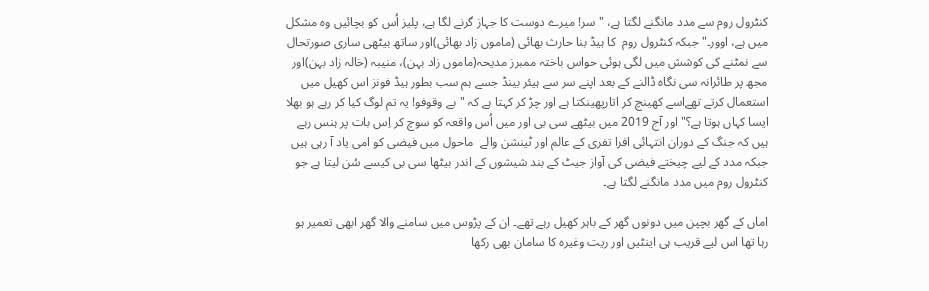کنٹرول روم سے مدد مانگنے لگتا ہے، " سر! میرے دوست کا جہاز گرنے لگا ہے، پلیز اُس کو بچائیں وہ مشکل میں ہے، اوور۔" جبکہ کنٹرول روم  کا ہیڈ بنا حارث بھائی (ماموں زاد بھائی)اور ساتھ بیٹھی ساری صورتحال سے نمٹنے کی کوشش میں لگی ہوئی حواس باختہ ممبرز مدیحہ(ماموں زاد بہن)، منیبہ (خالہ زاد بہن)اور مجھ پر طائرانہ سی نگاہ ڈالنے کے بعد اپنے سر سے ہیئر بینڈ جسے ہم سب بطور ہیڈ فونز اس کھیل میں استعمال کرتے تھےاسے کھینچ کر اتارپھینکتا ہے اور چڑ کر کہتا ہے کہ "بے وقوفو! یہ تم لوگ کیا کر رہے ہو بھلا ایسا کہاں ہوتا ہے؟" اور آج 2019 میں بیٹھے سی بی اور میں اُس واقعہ کو سوچ کر اِس بات پر ہنس رہے ہیں کہ جنگ کے دوران انتہائی افرا تفری کے عالم اور ٹینشن والے  ماحول میں فیضی کو امی یاد آ رہی ہیں جبکہ مدد کے لیے چیختے فیضی کی آواز جیٹ کے بند شیشوں کے اندر بیٹھا سی بی کیسے سُن لیتا ہے جو کنٹرول روم میں مدد مانگنے لگتا ہے۔

اماں کے گھر بچپن میں دونوں گھر کے باہر کھیل رہے تھے۔ ان کے پڑوس میں سامنے والا گھر ابھی تعمیر ہو رہا تھا اس لیے قریب ہی اینٹیں اور ریت وغیرہ کا سامان بھی رکھا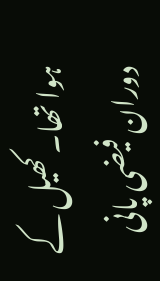ہوا تھا۔ کھیل کے دوران فیضی پانی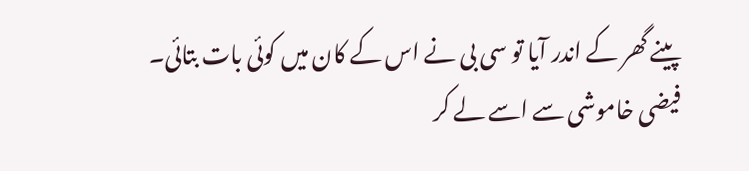پینے گھر کے اندر آیا تو سی بی نے اس کے کان میں کوئی بات بتائی۔ فیضی خاموشی سے اسے لے کر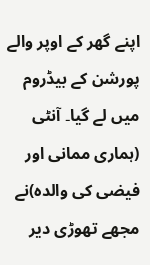اپنے گھر کے اوپر والے پورشن کے بیڈروم میں لے گیا۔ آنٹی (ہماری ممانی اور فیضی کی والدہ)نے مجھے تھوڑی دیر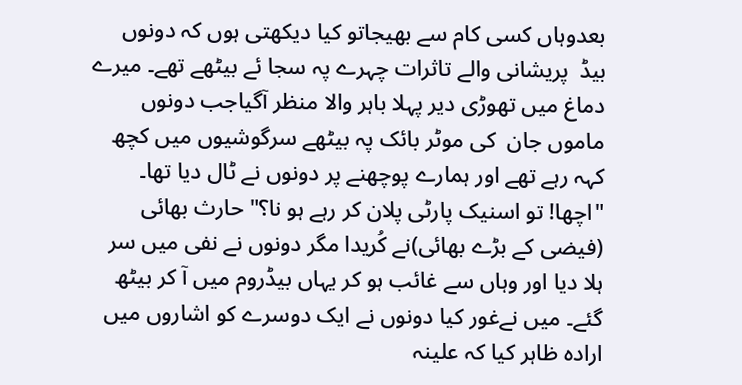بعدوہاں کسی کام سے بھیجاتو کیا دیکھتی ہوں کہ دونوں بیڈ  پریشانی والے تاثرات چہرے پہ سجا ئے بیٹھے تھے۔ میرے دماغ میں تھوڑی دیر پہلا باہر والا منظر آگیاجب دونوں ماموں جان  کی موٹر بائک پہ بیٹھے سرگوشیوں میں کچھ کہہ رہے تھے اور ہمارے پوچھنے پر دونوں نے ٹال دیا تھا۔ "اچھا! تو اسنیک پارٹی پلان کر رہے ہو نا؟" حارث بھائی (فیضی کے بڑے بھائی)نے کُریدا مگر دونوں نے نفی میں سر ہلا دیا اور وہاں سے غائب ہو کر یہاں بیڈروم میں آ کر بیٹھ گئے۔ میں نےغور کیا دونوں نے ایک دوسرے کو اشاروں میں ارادہ ظاہر کیا کہ علینہ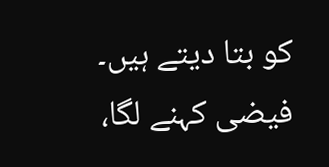کو بتا دیتے ہیں۔ فیضی کہنے لگا،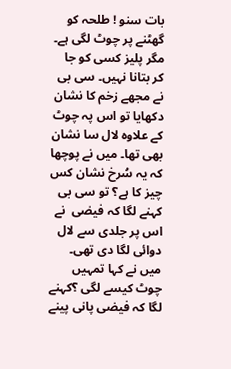بات سنو ! طلحہ کو گھٹنے پر چوٹ لگی ہے۔ مگر پلیز کسی کو جا کر بتانا نہیں۔ سی بی نے مجھے زخم کا نشان دکھایا تو اس پہ چوٹ کے علاوہ لال سا نشان بھی تھا۔ میں نے پوچھا کہ یہ سُرخ نشان کس چیز کا ہے؟ تو سی بی کہنے لگا کہ فیضی  نے اس پر جلدی سے لال دوائی لگا دی تھی۔  میں نے کہا تمہیں چوٹ کیسے لگی ؟کہنے لگا کہ فیضی پانی پینے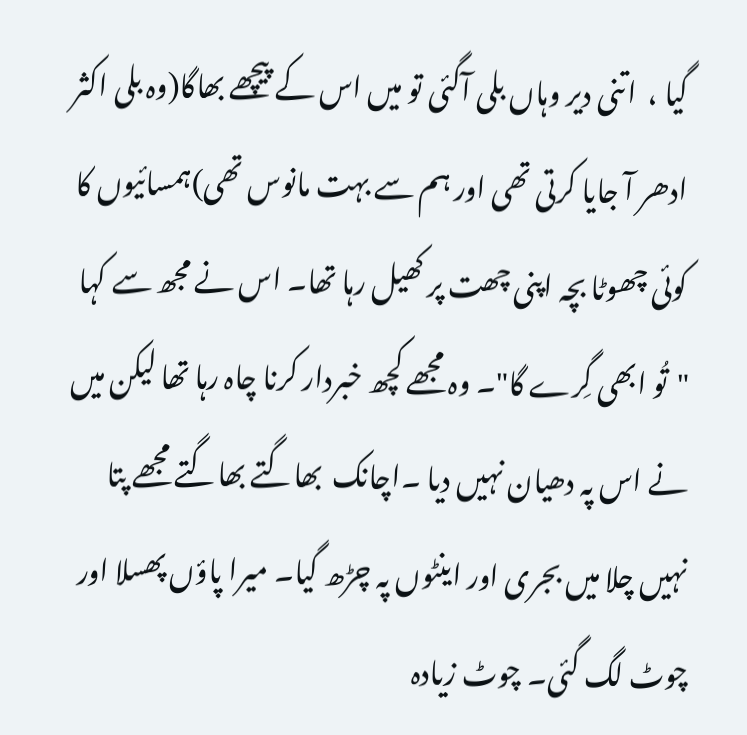گیا ،  اتنی دیر وہاں بلی آگئی تو میں اس کے پیچھے بھاگا(وہ بلی اکثر ادھر آ جایا کرتی تھی اور ہم سے بہت مانوس تھی)ہمسائیوں کا کوئی چھوٹا بچہ اپنی چھت پر کھیل رہا تھا۔ اس نے مجھ سے کہا "تُو ابھی گِرے گا"۔ وہ مجھے کچھ خبردار کرنا چاہ رہا تھا لیکن میں نے اس پہ دھیان نہیں دیا ۔اچانک  بھاگتے بھاگتے مجھے پتا نہیں چلا میں بجری اور اینٹوں پہ چڑھ گیا۔ میرا پاؤں پھسلا اور چوٹ لگ گئی۔ چوٹ زیادہ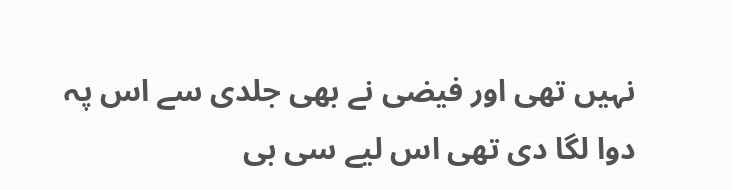نہیں تھی اور فیضی نے بھی جلدی سے اس پہ دوا لگا دی تھی اس لیے سی بی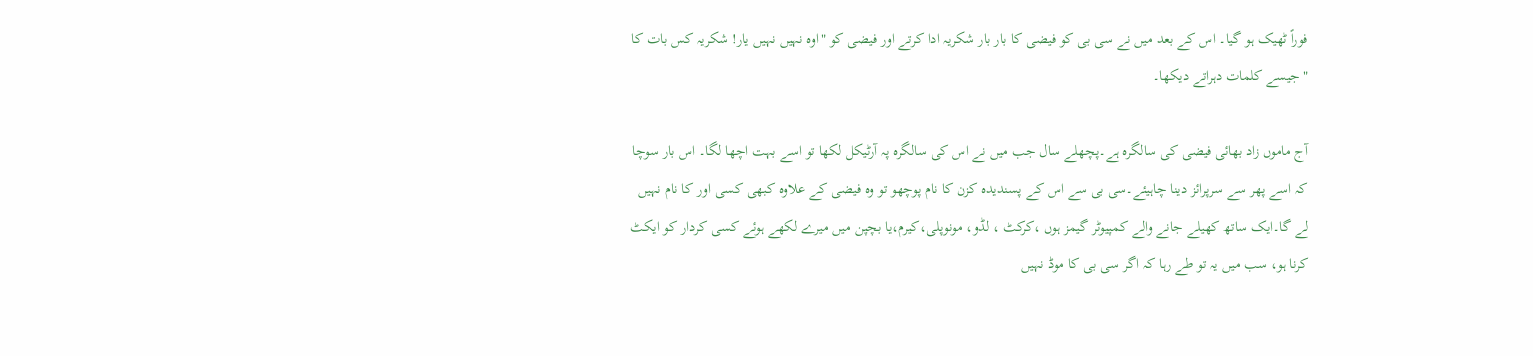فوراً ٹھیک ہو گیا۔ اس کے بعد میں نے سی بی کو فیضی کا بار بار شکریہ ادا کرتے اور فیضی کو "اوہ نہیں نہیں یار! شکریہ کس بات کا "جیسے کلمات دہراتے دیکھا۔

آج ماموں زاد بھائی فیضی کی سالگرہ ہے۔پچھلے سال جب میں نے اس کی سالگرہ پہ آرٹیکل لکھا تو اسے بہت اچھا لگا۔ اس بار سوچا کہ اسے پھر سے سرپرائز دینا چاہیئے۔سی بی سے اس کے پسندیدہ کزن کا نام پوچھو تو وہ فیضی کے علاوہ کبھی کسی اور کا نام نہیں لے گا۔ایک ساتھ کھیلے جانے والے کمپیوٹر گیمز ہوں ،کرکٹ ، لڈو، مونوپلی،کیرم،یا بچپن میں میرے لکھے ہوئے کسی کردار کو ایکٹ کرنا ہو، سب میں یہ تو طے رہا کہ اگر سی بی کا موڈ نہیں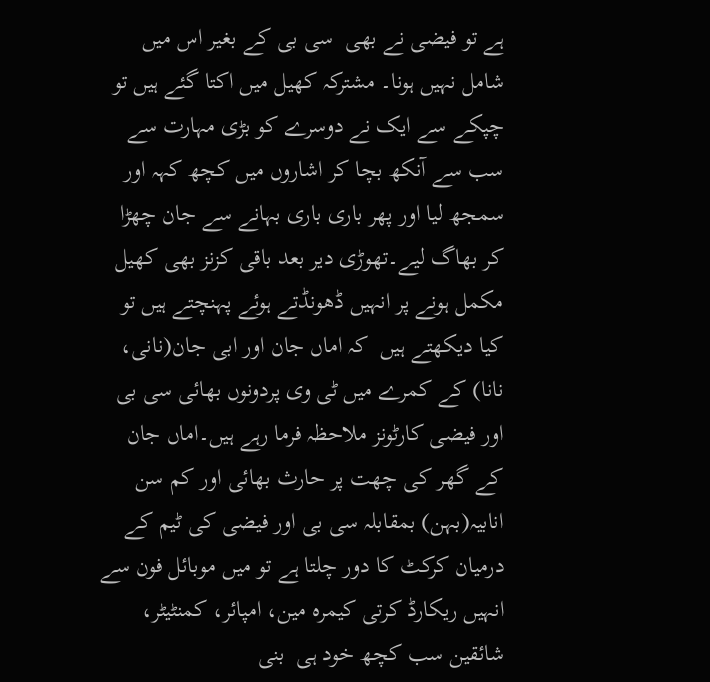ہے تو فیضی نے بھی  سی بی کے بغیر اس میں شامل نہیں ہونا۔ مشترکہ کھیل میں اکتا گئے ہیں تو چپکے سے ایک نے دوسرے کو بڑی مہارت سے سب سے آنکھ بچا کر اشاروں میں کچھ کہہ اور سمجھ لیا اور پھر باری باری بہانے سے جان چھڑا کر بھاگ لیے۔تھوڑی دیر بعد باقی کزنز بھی کھیل مکمل ہونے پر انہیں ڈھونڈتے ہوئے پہنچتے ہیں تو کیا دیکھتے ہیں  کہ اماں جان اور ابی جان(نانی، نانا) کے کمرے میں ٹی وی پردونوں بھائی سی بی اور فیضی کارٹونز ملاحظہ فرما رہے ہیں۔اماں جان کے گھر کی چھت پر حارث بھائی اور کم سن انابیہ(بہن) بمقابلہ سی بی اور فیضی کی ٹیم کے درمیان کرکٹ کا دور چلتا ہے تو میں موبائل فون سے انہیں ریکارڈ کرتی کیمرہ مین، امپائر، کمنٹیٹر، شائقین سب کچھ خود ہی  بنی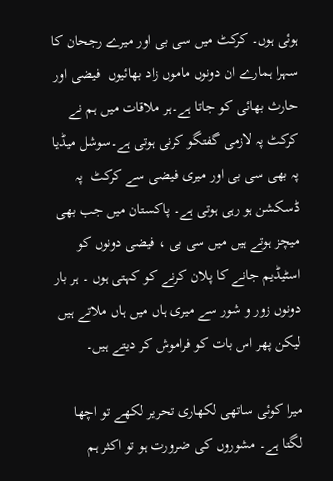ہوئی ہوں۔ کرکٹ میں سی بی اور میرے رجحان کا سہرا ہمارے ان دونوں ماموں زاد بھائیوں  فیضی اور حارث بھائی کو جاتا ہے۔ہر ملاقات میں ہم نے کرکٹ پہ لازمی گفتگو کرنی ہوتی ہے۔سوشل میڈیا پہ بھی سی بی اور میری فیضی سے کرکٹ  پہ ڈسکشن ہو رہی ہوتی ہے۔ پاکستان میں جب بھی میچز ہوتے ہیں میں سی بی ، فیضی دونوں کو اسٹیڈیم جانے کا پلان کرنے کو کہتی ہوں ۔ ہر بار دونوں زور و شور سے میری ہاں میں ہاں ملاتے ہیں لیکن پھر اس بات کو فراموش کر دیتے ہیں۔

میرا کوئی ساتھی لکھاری تحریر لکھے تو اچھا لگتا ہے۔ مشوروں کی ضرورت ہو تو اکثر ہم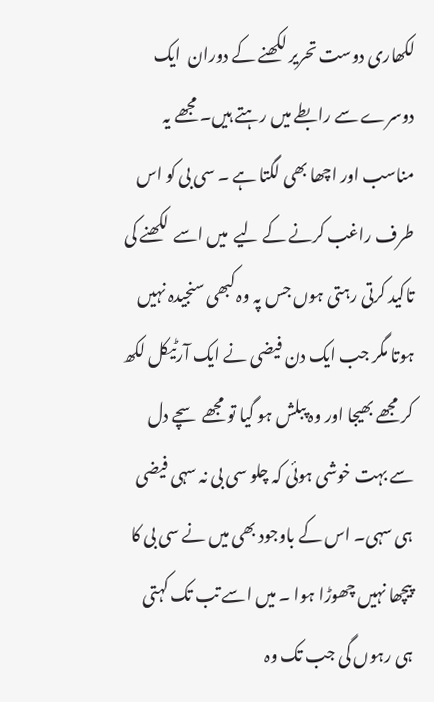لکھاری دوست تحریر لکھنے کے دوران  ایک دوسرے سے رابطے میں رہتے ہیں۔ مجھے یہ مناسب اور اچھا بھی لگتا ہے ۔ سی بی کو اس طرف راغب کرنے کے لیے  میں اسے  لکھنے کی تاکید کرتی رہتی ہوں جس پہ وہ کبھی سنجیدہ نہیں ہوتا مگر جب ایک دن فیضی نے ایک آرٹیکل لکھ کر مجھے بھیجا اور وہ پبلش ہو گیا تو مجھے سچے دل سے بہت خوشی ہوئی کہ چلو سی بی نہ سہی فیضی ہی سہی۔ اس کے باوجود بھی میں نے سی بی کا پیچھا نہیں چھوڑا ہوا ۔ میں اسے تب تک کہتی ہی رہوں گی جب تک وہ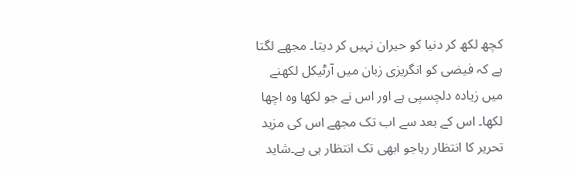کچھ لکھ کر دنیا کو حیران نہیں کر دیتا۔ مجھے لگتا ہے کہ فیضی کو انگریزی زبان میں آرٹیکل لکھنے میں زیادہ دلچسپی ہے اور اس نے جو لکھا وہ اچھا لکھا۔ اس کے بعد سے اب تک مجھے اس کی مزید تحریر کا انتظار رہاجو ابھی تک انتظار ہی ہے۔شاید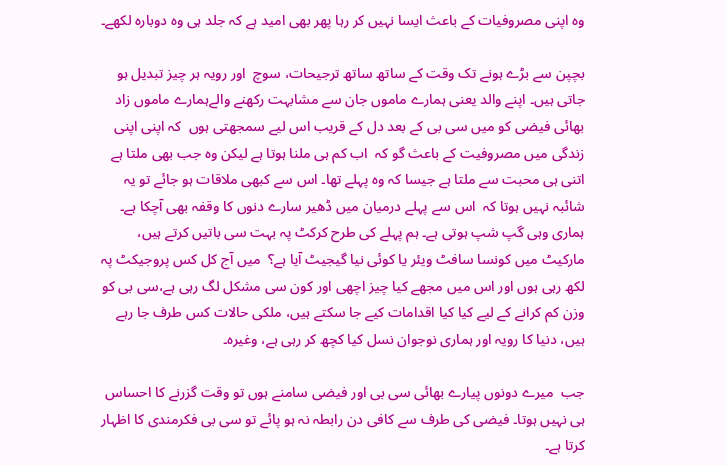وہ اپنی مصروفیات کے باعث ایسا نہیں کر رہا پھر بھی امید ہے کہ جلد ہی وہ دوبارہ لکھے۔

بچپن سے بڑے ہونے تک وقت کے ساتھ ساتھ ترجیحات، سوچ  اور رویہ ہر چیز تبدیل ہو جاتی ہیں۔ اپنے والد یعنی ہمارے ماموں جان سے مشابہت رکھنے والےہمارے ماموں زاد بھائی فیضی کو میں سی بی کے بعد دل کے قریب اس لیے سمجھتی ہوں  کہ اپنی اپنی زندگی میں مصروفیت کے باعث گو کہ  اب کم ہی ملنا ہوتا ہے لیکن وہ جب بھی ملتا ہے اتنی ہی محبت سے ملتا ہے جیسا کہ وہ پہلے تھا۔ اس سے کبھی ملاقات ہو جائے تو یہ شائبہ نہیں ہوتا کہ  اس سے پہلے درمیان میں ڈھیر سارے دنوں کا وقفہ بھی آچکا ہے۔ ہماری وہی گپ شپ ہوتی ہے۔ ہم پہلے کی طرح کرکٹ پہ بہت سی باتیں کرتے ہیں، مارکیٹ میں کونسا سافٹ ویئر یا کوئی نیا گیجیٹ آیا ہے؟  میں آج کل کس پروجیکٹ پہ لکھ رہی ہوں اور اس میں مجھے کیا چیز اچھی اور کون سی مشکل لگ رہی ہے،سی بی کو وزن کم کرانے کے لیے کیا کیا اقدامات کیے جا سکتے ہیں، ملکی حالات کس طرف جا رہے ہیں، دنیا کا رویہ اور ہماری نوجوان نسل کیا کچھ کر رہی ہے، وغیرہ۔

جب  میرے دونوں پیارے بھائی سی بی اور فیضی سامنے ہوں تو وقت گزرنے کا احساس ہی نہیں ہوتا۔ فیضی کی طرف سے کافی دن رابطہ نہ ہو پائے تو سی بی فکرمندی کا اظہار کرتا ہے۔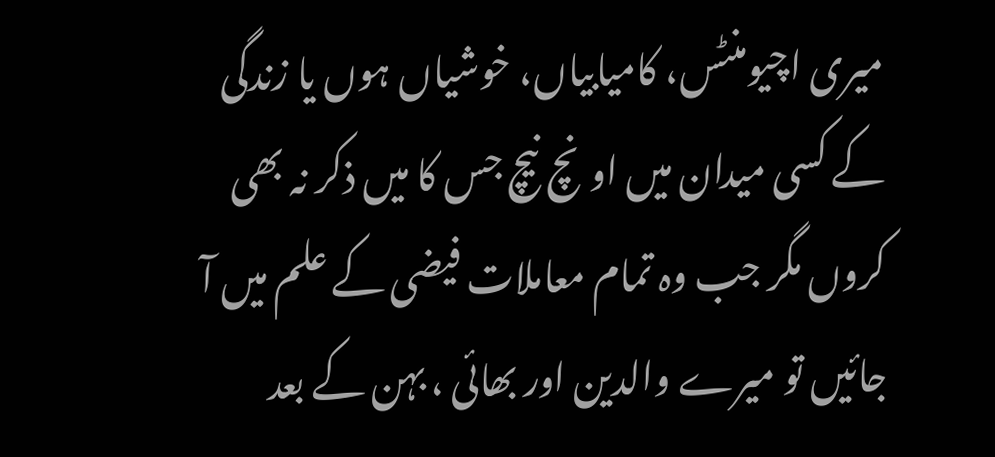میری اچیومنٹس، کامیابیاں، خوشیاں ہوں یا زندگی کے کسی میدان میں اونچ نیچ جس کا میں ذکر نہ بھی کروں مگر جب وہ تمام معاملات فیضی کے علم میں آ جائیں تو میرے والدین اور بھائی ، بہن کے بعد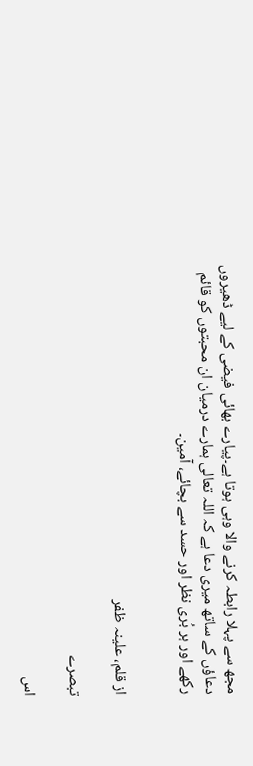مجھ سے پہلا رابطہ کرنے والا وہی ہوتا ہے۔پیارے بھائی فیضی کے لیے ڈھیروں دعاؤں کے ساتھ میری دعا ہے کہ اللہ تعالی ہمارے درمیان ان محبتوں کو قائم رکھے اور ہر بُری نظر اور حسد سے بچائے، آمین۔


از قلم، علینہ ظفر

تبصرے

اس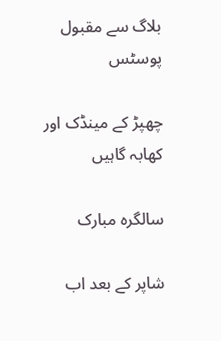بلاگ سے مقبول پوسٹس

چھپڑ کے مینڈک اور کھابہ گاہیں

سالگرہ مبارک

شاپر کے بعد اب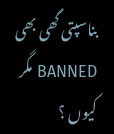بناسپتی گھی بھی BANNED مگر کیوں ؟